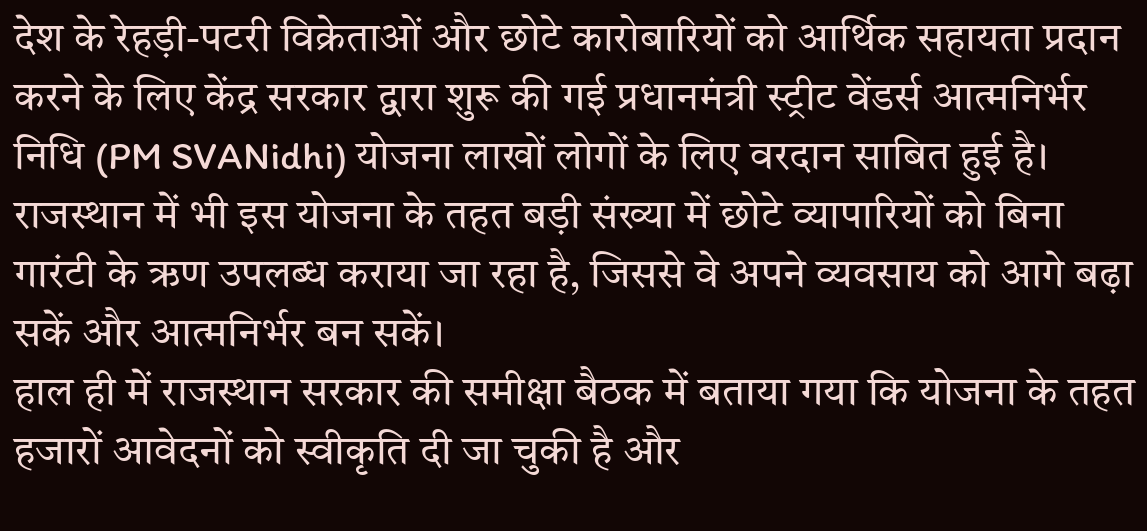देश के रेहड़ी-पटरी विक्रेताओं और छोटे कारोबारियों को आर्थिक सहायता प्रदान करने के लिए केंद्र सरकार द्वारा शुरू की गई प्रधानमंत्री स्ट्रीट वेंडर्स आत्मनिर्भर निधि (PM SVANidhi) योजना लाखों लोगों के लिए वरदान साबित हुई है। राजस्थान में भी इस योजना के तहत बड़ी संख्या में छोटे व्यापारियों को बिना गारंटी के ऋण उपलब्ध कराया जा रहा है, जिससे वे अपने व्यवसाय को आगे बढ़ा सकें और आत्मनिर्भर बन सकें।
हाल ही में राजस्थान सरकार की समीक्षा बैठक में बताया गया कि योजना के तहत हजारों आवेदनों को स्वीकृति दी जा चुकी है और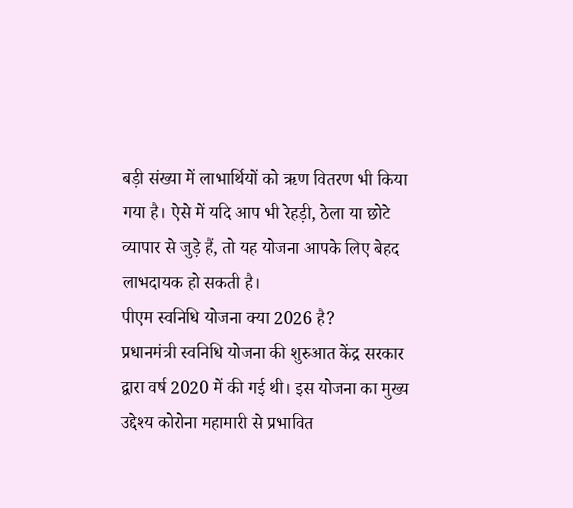बड़ी संख्या में लाभार्थियों को ऋण वितरण भी किया गया है। ऐसे में यदि आप भी रेहड़ी, ठेला या छोटे व्यापार से जुड़े हैं, तो यह योजना आपके लिए बेहद लाभदायक हो सकती है।
पीएम स्वनिधि योजना क्या 2026 है?
प्रधानमंत्री स्वनिधि योजना की शुरुआत केंद्र सरकार द्वारा वर्ष 2020 में की गई थी। इस योजना का मुख्य उद्देश्य कोरोना महामारी से प्रभावित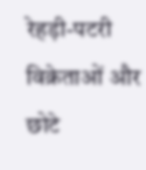रेहड़ी-पटरी विक्रेताओं और छोटे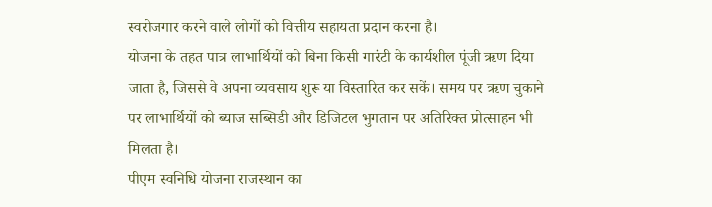स्वरोजगार करने वाले लोगों को वित्तीय सहायता प्रदान करना है।
योजना के तहत पात्र लाभार्थियों को बिना किसी गारंटी के कार्यशील पूंजी ऋण दिया जाता है, जिससे वे अपना व्यवसाय शुरू या विस्तारित कर सकें। समय पर ऋण चुकाने पर लाभार्थियों को ब्याज सब्सिडी और डिजिटल भुगतान पर अतिरिक्त प्रोत्साहन भी मिलता है।
पीएम स्वनिधि योजना राजस्थान का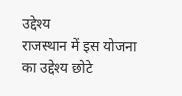उद्देश्य
राजस्थान में इस योजना का उद्देश्य छोटे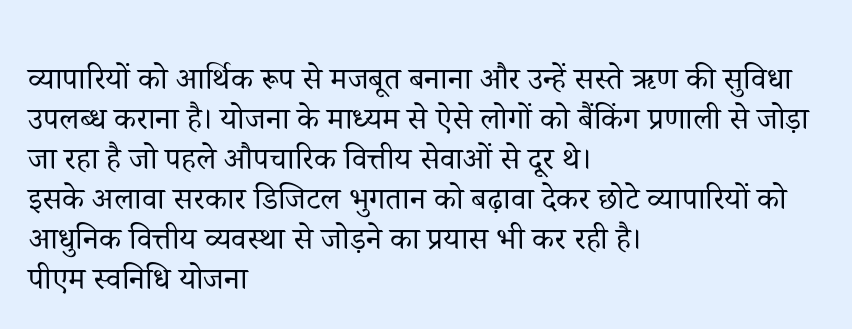व्यापारियों को आर्थिक रूप से मजबूत बनाना और उन्हें सस्ते ऋण की सुविधा उपलब्ध कराना है। योजना के माध्यम से ऐसे लोगों को बैंकिंग प्रणाली से जोड़ा जा रहा है जो पहले औपचारिक वित्तीय सेवाओं से दूर थे।
इसके अलावा सरकार डिजिटल भुगतान को बढ़ावा देकर छोटे व्यापारियों को आधुनिक वित्तीय व्यवस्था से जोड़ने का प्रयास भी कर रही है।
पीएम स्वनिधि योजना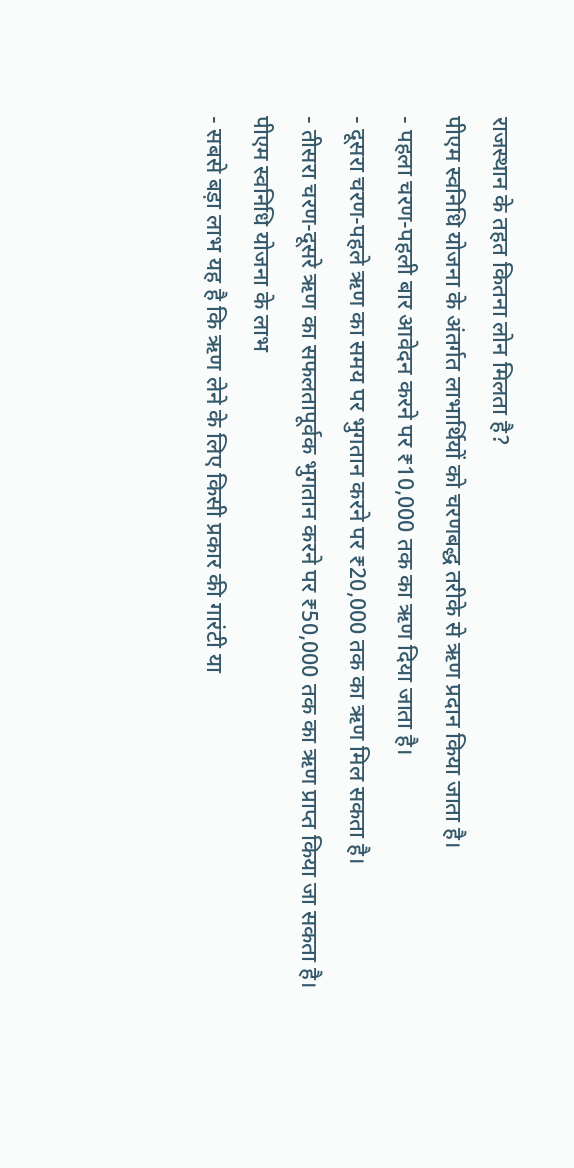राजस्थान के तहत कितना लोन मिलता है?
पीएम स्वनिधि योजना के अंतर्गत लाभार्थियों को चरणबद्ध तरीके से ऋण प्रदान किया जाता है।
- पहला चरण-पहली बार आवेदन करने पर ₹10,000 तक का ऋण दिया जाता है।
- दूसरा चरण-पहले ऋण का समय पर भुगतान करने पर ₹20,000 तक का ऋण मिल सकता है।
- तीसरा चरण-दूसरे ऋण का सफलतापूर्वक भुगतान करने पर ₹50,000 तक का ऋण प्राप्त किया जा सकता है।
पीएम स्वनिधि योजना के लाभ
- सबसे बड़ा लाभ यह है कि ऋण लेने के लिए किसी प्रकार की गारंटी या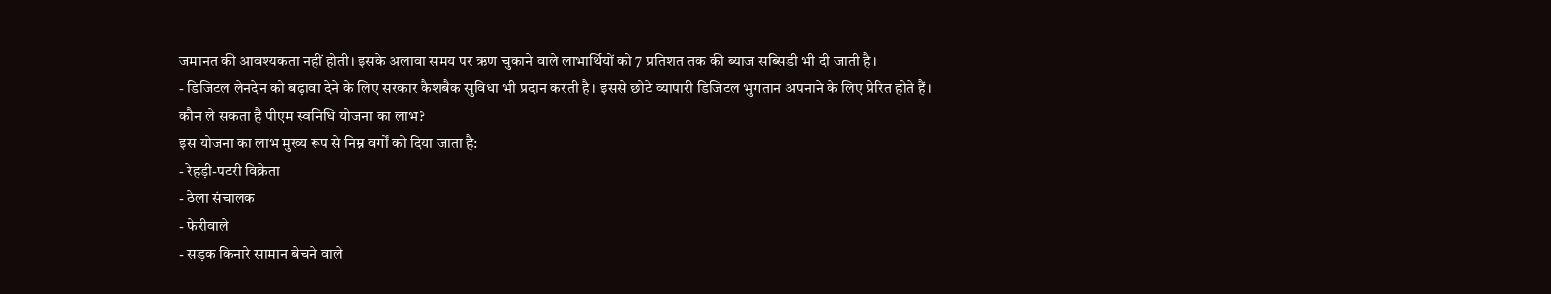जमानत की आवश्यकता नहीं होती। इसके अलावा समय पर ऋण चुकाने वाले लाभार्थियों को 7 प्रतिशत तक की ब्याज सब्सिडी भी दी जाती है।
- डिजिटल लेनदेन को बढ़ावा देने के लिए सरकार कैशबैक सुविधा भी प्रदान करती है। इससे छोटे व्यापारी डिजिटल भुगतान अपनाने के लिए प्रेरित होते हैं।
कौन ले सकता है पीएम स्वनिधि योजना का लाभ?
इस योजना का लाभ मुख्य रूप से निम्न वर्गों को दिया जाता है:
- रेहड़ी-पटरी विक्रेता
- ठेला संचालक
- फेरीवाले
- सड़क किनारे सामान बेचने वाले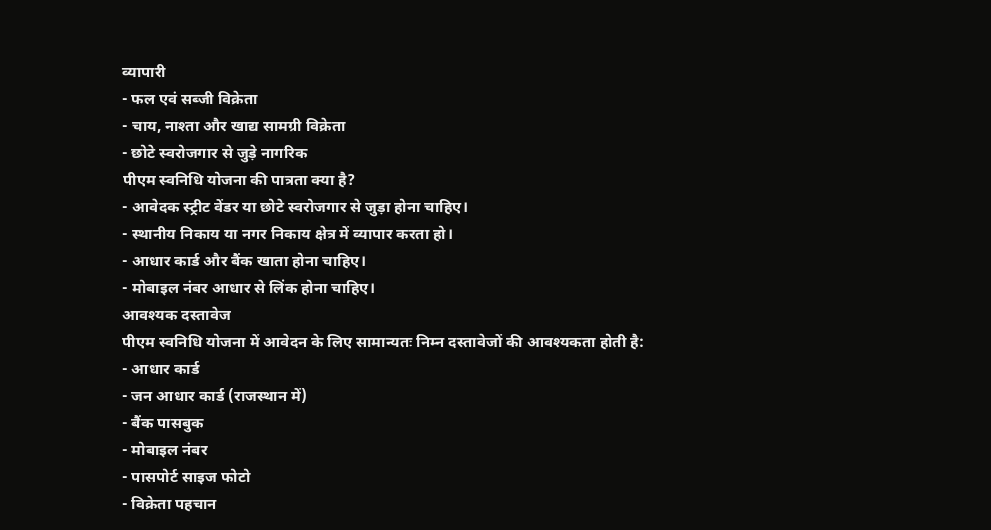व्यापारी
- फल एवं सब्जी विक्रेता
- चाय, नाश्ता और खाद्य सामग्री विक्रेता
- छोटे स्वरोजगार से जुड़े नागरिक
पीएम स्वनिधि योजना की पात्रता क्या है?
- आवेदक स्ट्रीट वेंडर या छोटे स्वरोजगार से जुड़ा होना चाहिए।
- स्थानीय निकाय या नगर निकाय क्षेत्र में व्यापार करता हो।
- आधार कार्ड और बैंक खाता होना चाहिए।
- मोबाइल नंबर आधार से लिंक होना चाहिए।
आवश्यक दस्तावेज
पीएम स्वनिधि योजना में आवेदन के लिए सामान्यतः निम्न दस्तावेजों की आवश्यकता होती है:
- आधार कार्ड
- जन आधार कार्ड (राजस्थान में)
- बैंक पासबुक
- मोबाइल नंबर
- पासपोर्ट साइज फोटो
- विक्रेता पहचान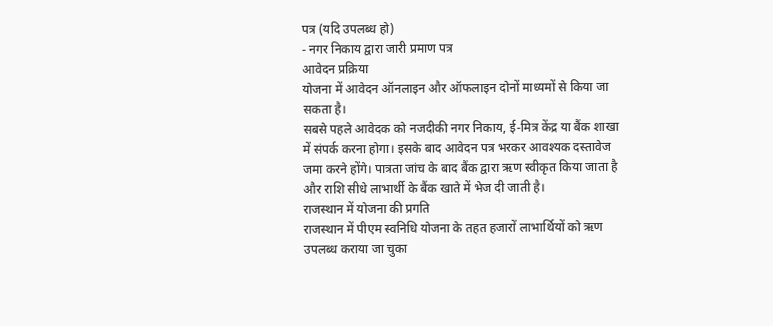पत्र (यदि उपलब्ध हो)
- नगर निकाय द्वारा जारी प्रमाण पत्र
आवेदन प्रक्रिया
योजना में आवेदन ऑनलाइन और ऑफलाइन दोनों माध्यमों से किया जा सकता है।
सबसे पहले आवेदक को नजदीकी नगर निकाय, ई-मित्र केंद्र या बैंक शाखा में संपर्क करना होगा। इसके बाद आवेदन पत्र भरकर आवश्यक दस्तावेज जमा करने होंगे। पात्रता जांच के बाद बैंक द्वारा ऋण स्वीकृत किया जाता है और राशि सीधे लाभार्थी के बैंक खाते में भेज दी जाती है।
राजस्थान में योजना की प्रगति
राजस्थान में पीएम स्वनिधि योजना के तहत हजारों लाभार्थियों को ऋण उपलब्ध कराया जा चुका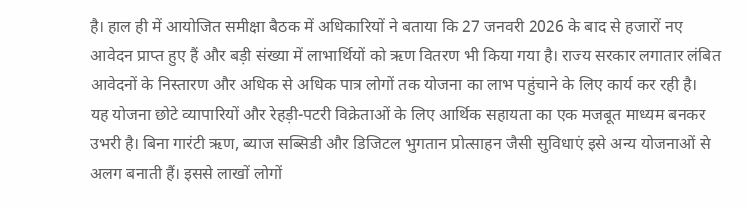है। हाल ही में आयोजित समीक्षा बैठक में अधिकारियों ने बताया कि 27 जनवरी 2026 के बाद से हजारों नए आवेदन प्राप्त हुए हैं और बड़ी संख्या में लाभार्थियों को ऋण वितरण भी किया गया है। राज्य सरकार लगातार लंबित आवेदनों के निस्तारण और अधिक से अधिक पात्र लोगों तक योजना का लाभ पहुंचाने के लिए कार्य कर रही है।
यह योजना छोटे व्यापारियों और रेहड़ी-पटरी विक्रेताओं के लिए आर्थिक सहायता का एक मजबूत माध्यम बनकर उभरी है। बिना गारंटी ऋण, ब्याज सब्सिडी और डिजिटल भुगतान प्रोत्साहन जैसी सुविधाएं इसे अन्य योजनाओं से अलग बनाती हैं। इससे लाखों लोगों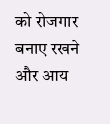को रोजगार बनाए रखने और आय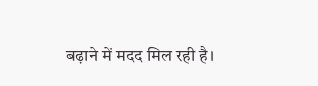बढ़ाने में मदद मिल रही है।